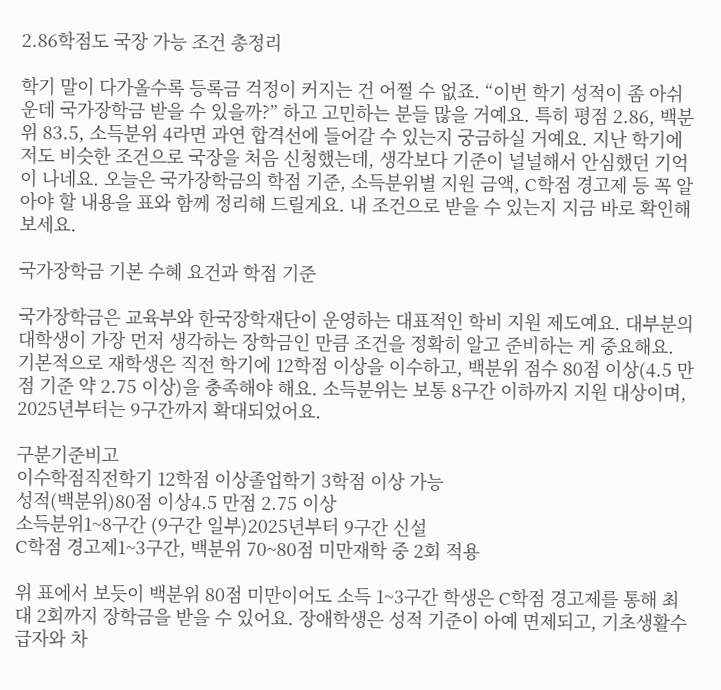2.86학점도 국장 가능 조건 총정리

학기 말이 다가올수록 등록금 걱정이 커지는 건 어쩔 수 없죠. “이번 학기 성적이 좀 아쉬운데 국가장학금 받을 수 있을까?” 하고 고민하는 분들 많을 거예요. 특히 평점 2.86, 백분위 83.5, 소득분위 4라면 과연 합격선에 들어갈 수 있는지 궁금하실 거예요. 지난 학기에 저도 비슷한 조건으로 국장을 처음 신청했는데, 생각보다 기준이 널널해서 안심했던 기억이 나네요. 오늘은 국가장학금의 학점 기준, 소득분위별 지원 금액, C학점 경고제 등 꼭 알아야 할 내용을 표와 함께 정리해 드릴게요. 내 조건으로 받을 수 있는지 지금 바로 확인해 보세요.

국가장학금 기본 수혜 요건과 학점 기준

국가장학금은 교육부와 한국장학재단이 운영하는 대표적인 학비 지원 제도예요. 대부분의 대학생이 가장 먼저 생각하는 장학금인 만큼 조건을 정확히 알고 준비하는 게 중요해요. 기본적으로 재학생은 직전 학기에 12학점 이상을 이수하고, 백분위 점수 80점 이상(4.5 만점 기준 약 2.75 이상)을 충족해야 해요. 소득분위는 보통 8구간 이하까지 지원 대상이며, 2025년부터는 9구간까지 확대되었어요.

구분기준비고
이수학점직전학기 12학점 이상졸업학기 3학점 이상 가능
성적(백분위)80점 이상4.5 만점 2.75 이상
소득분위1~8구간 (9구간 일부)2025년부터 9구간 신설
C학점 경고제1~3구간, 백분위 70~80점 미만재학 중 2회 적용

위 표에서 보듯이 백분위 80점 미만이어도 소득 1~3구간 학생은 C학점 경고제를 통해 최대 2회까지 장학금을 받을 수 있어요. 장애학생은 성적 기준이 아예 면제되고, 기초생활수급자와 차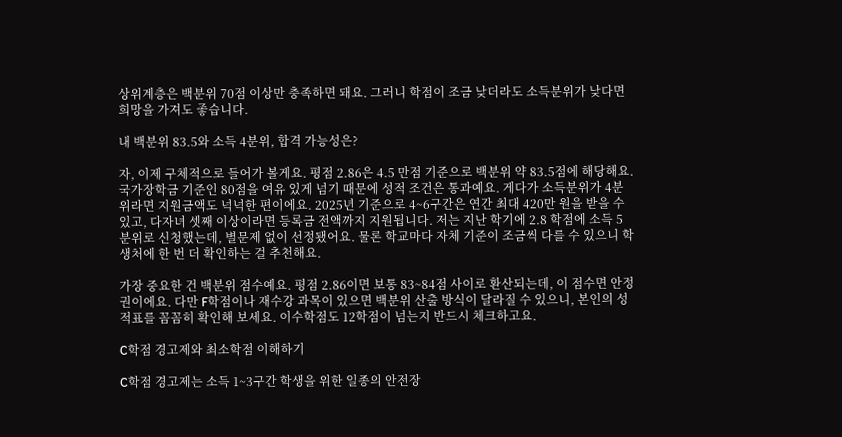상위계층은 백분위 70점 이상만 충족하면 돼요. 그러니 학점이 조금 낮더라도 소득분위가 낮다면 희망을 가져도 좋습니다.

내 백분위 83.5와 소득 4분위, 합격 가능성은?

자, 이제 구체적으로 들어가 볼게요. 평점 2.86은 4.5 만점 기준으로 백분위 약 83.5점에 해당해요. 국가장학금 기준인 80점을 여유 있게 넘기 때문에 성적 조건은 통과예요. 게다가 소득분위가 4분위라면 지원금액도 넉넉한 편이에요. 2025년 기준으로 4~6구간은 연간 최대 420만 원을 받을 수 있고, 다자녀 셋째 이상이라면 등록금 전액까지 지원됩니다. 저는 지난 학기에 2.8 학점에 소득 5분위로 신청했는데, 별문제 없이 선정됐어요. 물론 학교마다 자체 기준이 조금씩 다를 수 있으니 학생처에 한 번 더 확인하는 걸 추천해요.

가장 중요한 건 백분위 점수예요. 평점 2.86이면 보통 83~84점 사이로 환산되는데, 이 점수면 안정권이에요. 다만 F학점이나 재수강 과목이 있으면 백분위 산출 방식이 달라질 수 있으니, 본인의 성적표를 꼼꼼히 확인해 보세요. 이수학점도 12학점이 넘는지 반드시 체크하고요.

C학점 경고제와 최소학점 이해하기

C학점 경고제는 소득 1~3구간 학생을 위한 일종의 안전장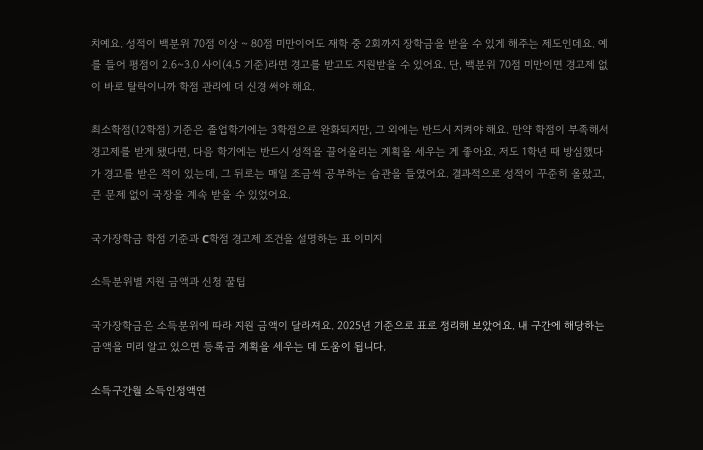치예요. 성적이 백분위 70점 이상 ~ 80점 미만이어도 재학 중 2회까지 장학금을 받을 수 있게 해주는 제도인데요. 예를 들어 평점이 2.6~3.0 사이(4.5 기준)라면 경고를 받고도 지원받을 수 있어요. 단, 백분위 70점 미만이면 경고제 없이 바로 탈락이니까 학점 관리에 더 신경 써야 해요.

최소학점(12학점) 기준은 졸업학기에는 3학점으로 완화되지만, 그 외에는 반드시 지켜야 해요. 만약 학점이 부족해서 경고제를 받게 됐다면, 다음 학기에는 반드시 성적을 끌어올리는 계획을 세우는 게 좋아요. 저도 1학년 때 방심했다가 경고를 받은 적이 있는데, 그 뒤로는 매일 조금씩 공부하는 습관을 들였어요. 결과적으로 성적이 꾸준히 올랐고, 큰 문제 없이 국장을 계속 받을 수 있었어요.

국가장학금 학점 기준과 C학점 경고제 조건을 설명하는 표 이미지

소득분위별 지원 금액과 신청 꿀팁

국가장학금은 소득분위에 따라 지원 금액이 달라져요. 2025년 기준으로 표로 정리해 보았어요. 내 구간에 해당하는 금액을 미리 알고 있으면 등록금 계획을 세우는 데 도움이 됩니다.

소득구간월 소득인정액연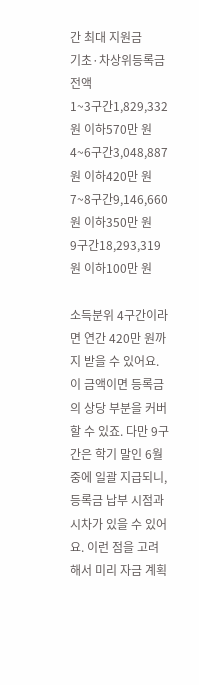간 최대 지원금
기초·차상위등록금 전액
1~3구간1,829,332원 이하570만 원
4~6구간3,048,887원 이하420만 원
7~8구간9,146,660원 이하350만 원
9구간18,293,319원 이하100만 원

소득분위 4구간이라면 연간 420만 원까지 받을 수 있어요. 이 금액이면 등록금의 상당 부분을 커버할 수 있죠. 다만 9구간은 학기 말인 6월 중에 일괄 지급되니, 등록금 납부 시점과 시차가 있을 수 있어요. 이런 점을 고려해서 미리 자금 계획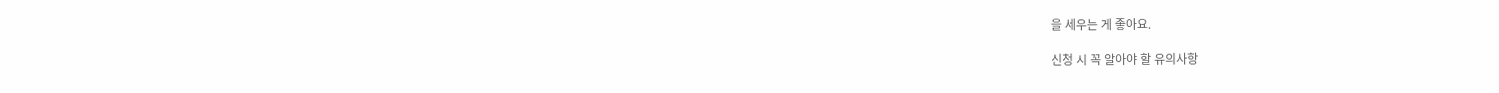을 세우는 게 좋아요.

신청 시 꼭 알아야 할 유의사항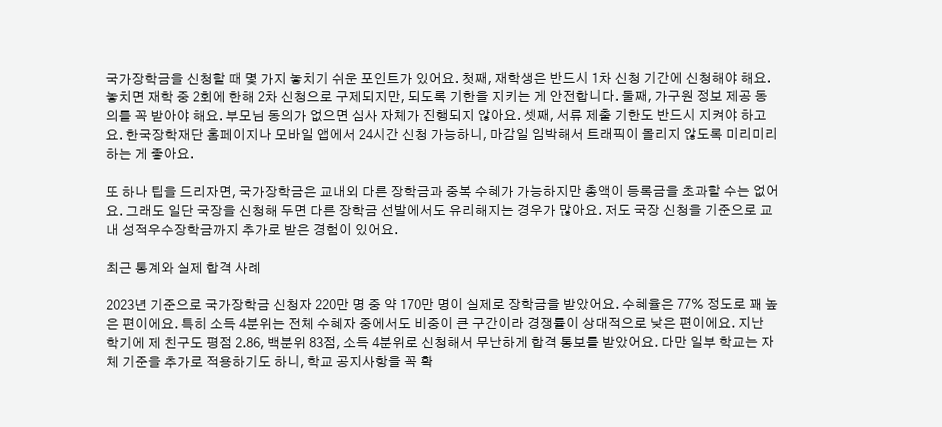국가장학금을 신청할 때 몇 가지 놓치기 쉬운 포인트가 있어요. 첫째, 재학생은 반드시 1차 신청 기간에 신청해야 해요. 놓치면 재학 중 2회에 한해 2차 신청으로 구제되지만, 되도록 기한을 지키는 게 안전합니다. 둘째, 가구원 정보 제공 동의를 꼭 받아야 해요. 부모님 동의가 없으면 심사 자체가 진행되지 않아요. 셋째, 서류 제출 기한도 반드시 지켜야 하고요. 한국장학재단 홈페이지나 모바일 앱에서 24시간 신청 가능하니, 마감일 임박해서 트래픽이 몰리지 않도록 미리미리 하는 게 좋아요.

또 하나 팁을 드리자면, 국가장학금은 교내외 다른 장학금과 중복 수혜가 가능하지만 총액이 등록금을 초과할 수는 없어요. 그래도 일단 국장을 신청해 두면 다른 장학금 선발에서도 유리해지는 경우가 많아요. 저도 국장 신청을 기준으로 교내 성적우수장학금까지 추가로 받은 경험이 있어요.

최근 통계와 실제 합격 사례

2023년 기준으로 국가장학금 신청자 220만 명 중 약 170만 명이 실제로 장학금을 받았어요. 수혜율은 77% 정도로 꽤 높은 편이에요. 특히 소득 4분위는 전체 수혜자 중에서도 비중이 큰 구간이라 경쟁률이 상대적으로 낮은 편이에요. 지난 학기에 제 친구도 평점 2.86, 백분위 83점, 소득 4분위로 신청해서 무난하게 합격 통보를 받았어요. 다만 일부 학교는 자체 기준을 추가로 적용하기도 하니, 학교 공지사항을 꼭 확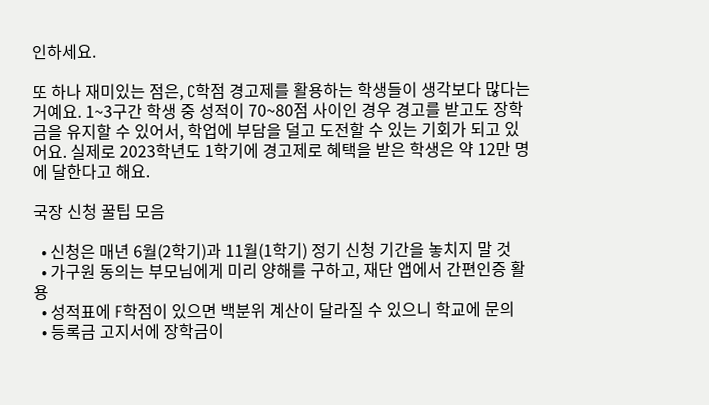인하세요.

또 하나 재미있는 점은, C학점 경고제를 활용하는 학생들이 생각보다 많다는 거예요. 1~3구간 학생 중 성적이 70~80점 사이인 경우 경고를 받고도 장학금을 유지할 수 있어서, 학업에 부담을 덜고 도전할 수 있는 기회가 되고 있어요. 실제로 2023학년도 1학기에 경고제로 혜택을 받은 학생은 약 12만 명에 달한다고 해요.

국장 신청 꿀팁 모음

  • 신청은 매년 6월(2학기)과 11월(1학기) 정기 신청 기간을 놓치지 말 것
  • 가구원 동의는 부모님에게 미리 양해를 구하고, 재단 앱에서 간편인증 활용
  • 성적표에 F학점이 있으면 백분위 계산이 달라질 수 있으니 학교에 문의
  • 등록금 고지서에 장학금이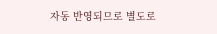자동 반영되므로 별도로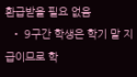환급받을 필요 없음
  • 9구간 학생은 학기 말 지급이므로 학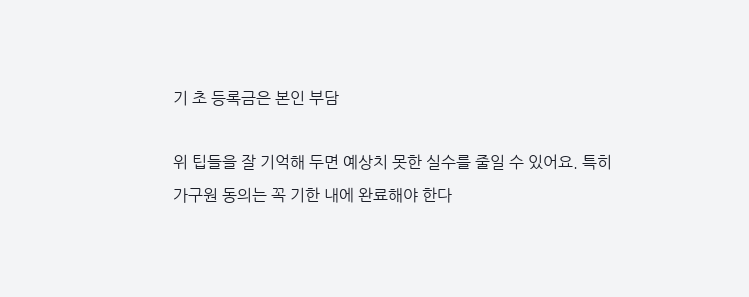기 초 등록금은 본인 부담

위 팁들을 잘 기억해 두면 예상치 못한 실수를 줄일 수 있어요. 특히 가구원 동의는 꼭 기한 내에 완료해야 한다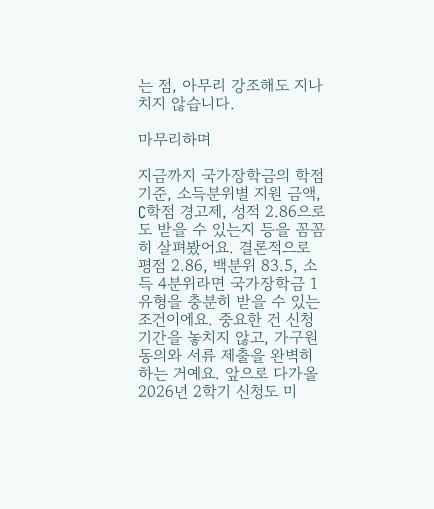는 점, 아무리 강조해도 지나치지 않습니다.

마무리하며

지금까지 국가장학금의 학점 기준, 소득분위별 지원 금액, C학점 경고제, 성적 2.86으로도 받을 수 있는지 등을 꼼꼼히 살펴봤어요. 결론적으로 평점 2.86, 백분위 83.5, 소득 4분위라면 국가장학금 1유형을 충분히 받을 수 있는 조건이에요. 중요한 건 신청 기간을 놓치지 않고, 가구원 동의와 서류 제출을 완벽히 하는 거예요. 앞으로 다가올 2026년 2학기 신청도 미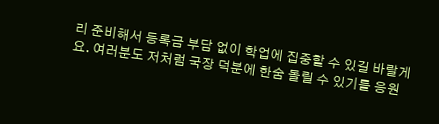리 준비해서 등록금 부담 없이 학업에 집중할 수 있길 바랄게요. 여러분도 저처럼 국장 덕분에 한숨 돌릴 수 있기를 응원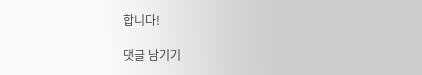합니다!

댓글 남기기